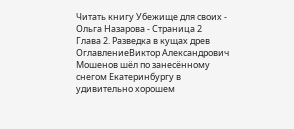Читать книгу Убежище для своих - Ольга Назарова - Страница 2
Глава 2. Разведка в кущах древ
ОглавлениеВиктор Александрович Мошенов шёл по занесённому снегом Екатеринбургу в удивительно хорошем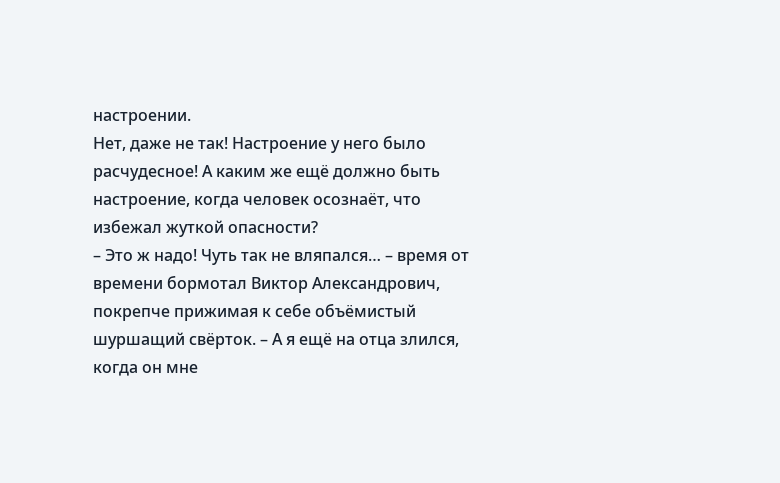настроении.
Нет, даже не так! Настроение у него было расчудесное! А каким же ещё должно быть настроение, когда человек осознаёт, что избежал жуткой опасности?
– Это ж надо! Чуть так не вляпался… – время от времени бормотал Виктор Александрович, покрепче прижимая к себе объёмистый шуршащий свёрток. – А я ещё на отца злился, когда он мне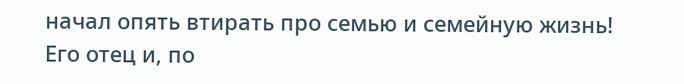начал опять втирать про семью и семейную жизнь!
Его отец и, по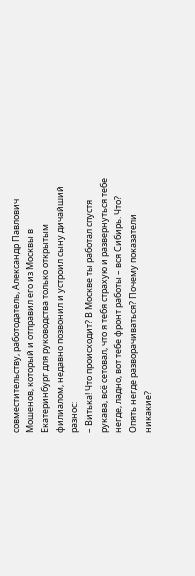совместительству, работодатель, Александр Павлович Мошенов, который и отправил его из Москвы в Екатеринбург для руководства только открытым филиалом, недавно позвонил и устроил сыну дичайший разнос:
– Витька! Что происходит? В Москве ты работал спустя рукава, всё сетовал, что я тебя страхую и развернуться тебе негде, ладно, вот тебе фронт работы – вся Сибирь. Что? Опять негде разворачиваться? Почему показатели никакие?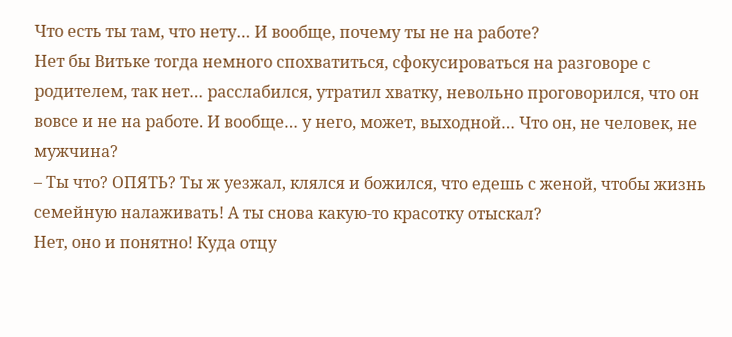Что есть ты там, что нету… И вообще, почему ты не на работе?
Нет бы Витьке тогда немного спохватиться, сфокусироваться на разговоре с родителем, так нет… расслабился, утратил хватку, невольно проговорился, что он вовсе и не на работе. И вообще… у него, может, выходной… Что он, не человек, не мужчина?
– Ты что? ОПЯТЬ? Ты ж уезжал, клялся и божился, что едешь с женой, чтобы жизнь семейную налаживать! А ты снова какую-то красотку отыскал?
Нет, оно и понятно! Куда отцу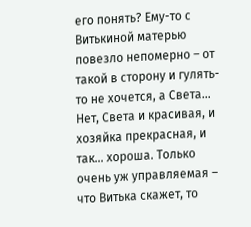его понять? Ему-то с Витькиной матерью повезло непомерно – от такой в сторону и гулять-то не хочется, а Света… Нет, Света и красивая, и хозяйка прекрасная, и так… хороша. Только очень уж управляемая – что Витька скажет, то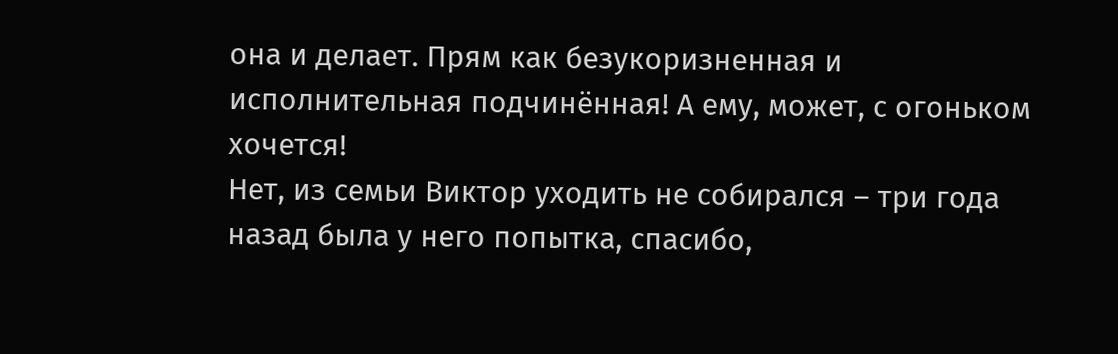она и делает. Прям как безукоризненная и исполнительная подчинённая! А ему, может, с огоньком хочется!
Нет, из семьи Виктор уходить не собирался – три года назад была у него попытка, спасибо,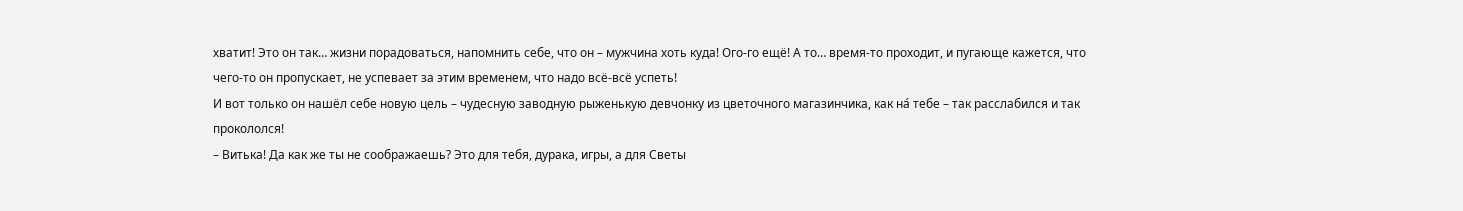хватит! Это он так… жизни порадоваться, напомнить себе, что он – мужчина хоть куда! Ого-го ещё! А то… время-то проходит, и пугающе кажется, что чего-то он пропускает, не успевает за этим временем, что надо всё-всё успеть!
И вот только он нашёл себе новую цель – чудесную заводную рыженькую девчонку из цветочного магазинчика, как на́ тебе – так расслабился и так прокололся!
– Витька! Да как же ты не соображаешь? Это для тебя, дурака, игры, а для Светы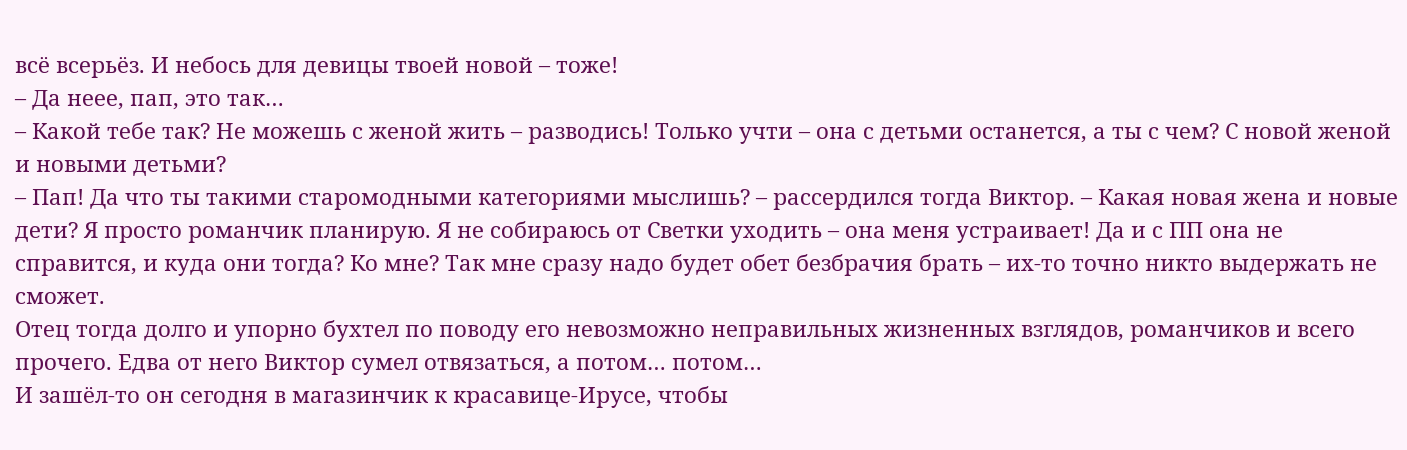всё всерьёз. И небось для девицы твоей новой – тоже!
– Да неее, пап, это так…
– Какой тебе так? Не можешь с женой жить – разводись! Только учти – она с детьми останется, а ты с чем? С новой женой и новыми детьми?
– Пап! Да что ты такими старомодными категориями мыслишь? – рассердился тогда Виктор. – Какая новая жена и новые дети? Я просто романчик планирую. Я не собираюсь от Светки уходить – она меня устраивает! Да и с ПП она не справится, и куда они тогда? Ко мне? Так мне сразу надо будет обет безбрачия брать – их-то точно никто выдержать не сможет.
Отец тогда долго и упорно бухтел по поводу его невозможно неправильных жизненных взглядов, романчиков и всего прочего. Едва от него Виктор сумел отвязаться, а потом… потом…
И зашёл-то он сегодня в магазинчик к красавице-Ирусе, чтобы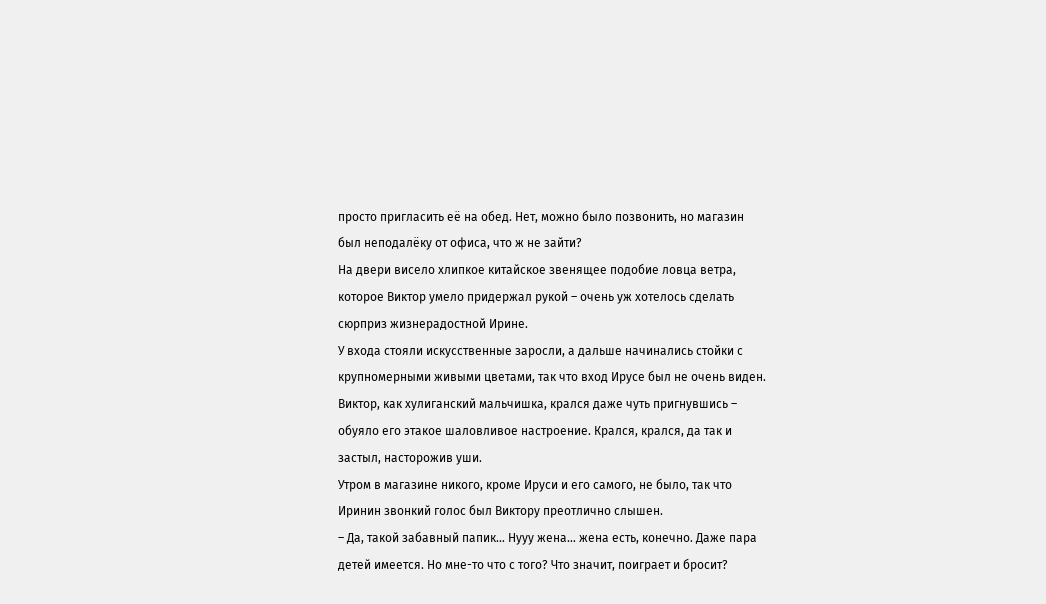просто пригласить её на обед. Нет, можно было позвонить, но магазин был неподалёку от офиса, что ж не зайти?
На двери висело хлипкое китайское звенящее подобие ловца ветра, которое Виктор умело придержал рукой – очень уж хотелось сделать сюрприз жизнерадостной Ирине.
У входа стояли искусственные заросли, а дальше начинались стойки с крупномерными живыми цветами, так что вход Ирусе был не очень виден.
Виктор, как хулиганский мальчишка, крался даже чуть пригнувшись – обуяло его этакое шаловливое настроение. Крался, крался, да так и застыл, насторожив уши.
Утром в магазине никого, кроме Ируси и его самого, не было, так что Иринин звонкий голос был Виктору преотлично слышен.
– Да, такой забавный папик… Нууу жена… жена есть, конечно. Даже пара детей имеется. Но мне-то что с того? Что значит, поиграет и бросит?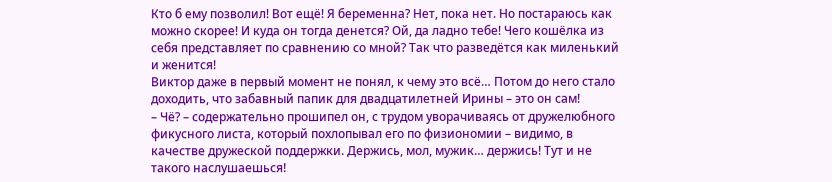Кто б ему позволил! Вот ещё! Я беременна? Нет, пока нет. Но постараюсь как можно скорее! И куда он тогда денется? Ой, да ладно тебе! Чего кошёлка из себя представляет по сравнению со мной? Так что разведётся как миленький и женится!
Виктор даже в первый момент не понял, к чему это всё… Потом до него стало доходить, что забавный папик для двадцатилетней Ирины – это он сам!
– Чё? – содержательно прошипел он, с трудом уворачиваясь от дружелюбного фикусного листа, который похлопывал его по физиономии – видимо, в качестве дружеской поддержки. Держись, мол, мужик… держись! Тут и не такого наслушаешься!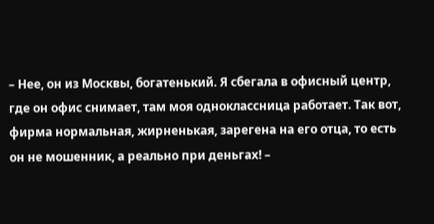– Нее, он из Москвы, богатенький. Я сбегала в офисный центр, где он офис снимает, там моя одноклассница работает. Так вот, фирма нормальная, жирненькая, зарегена на его отца, то есть он не мошенник, а реально при деньгах! –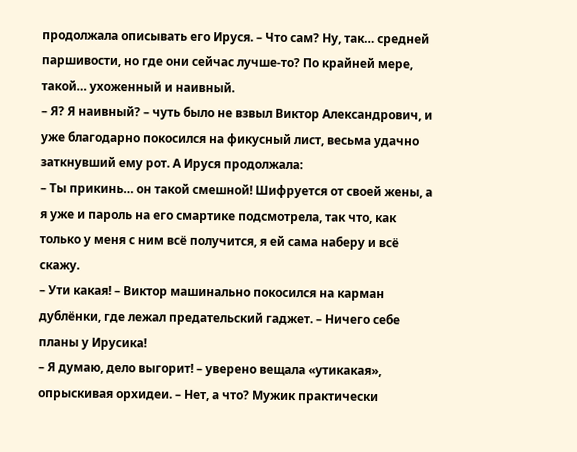продолжала описывать его Ируся. – Что сам? Ну, так… средней паршивости, но где они сейчас лучше-то? По крайней мере, такой… ухоженный и наивный.
– Я? Я наивный? – чуть было не взвыл Виктор Александрович, и уже благодарно покосился на фикусный лист, весьма удачно заткнувший ему рот. А Ируся продолжала:
– Ты прикинь… он такой смешной! Шифруется от своей жены, а я уже и пароль на его смартике подсмотрела, так что, как только у меня с ним всё получится, я ей сама наберу и всё скажу.
– Ути какая! – Виктор машинально покосился на карман дублёнки, где лежал предательский гаджет. – Ничего себе планы у Ирусика!
– Я думаю, дело выгорит! – уверено вещала «утикакая», опрыскивая орхидеи. – Нет, а что? Мужик практически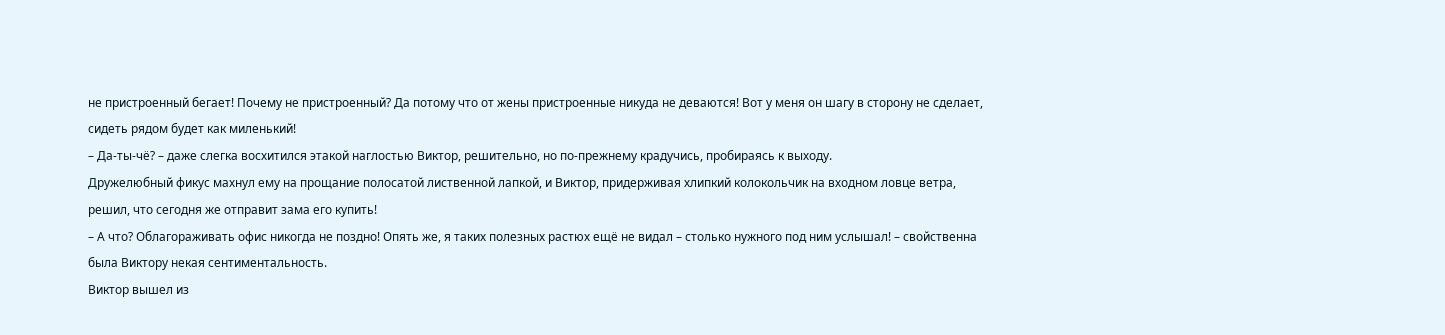не пристроенный бегает! Почему не пристроенный? Да потому что от жены пристроенные никуда не деваются! Вот у меня он шагу в сторону не сделает, сидеть рядом будет как миленький!
– Да-ты-чё? – даже слегка восхитился этакой наглостью Виктор, решительно, но по-прежнему крадучись, пробираясь к выходу.
Дружелюбный фикус махнул ему на прощание полосатой лиственной лапкой, и Виктор, придерживая хлипкий колокольчик на входном ловце ветра, решил, что сегодня же отправит зама его купить!
– А что? Облагораживать офис никогда не поздно! Опять же, я таких полезных растюх ещё не видал – столько нужного под ним услышал! – свойственна была Виктору некая сентиментальность.
Виктор вышел из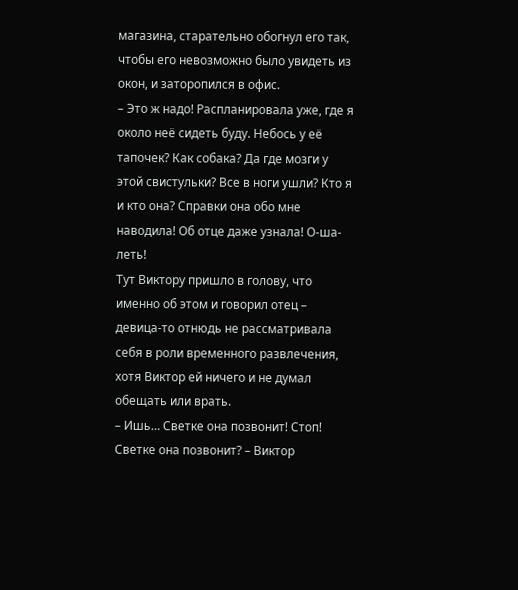магазина, старательно обогнул его так, чтобы его невозможно было увидеть из окон, и заторопился в офис.
– Это ж надо! Распланировала уже, где я около неё сидеть буду. Небось у её тапочек? Как собака? Да где мозги у этой свистульки? Все в ноги ушли? Кто я и кто она? Справки она обо мне наводила! Об отце даже узнала! О-ша-леть!
Тут Виктору пришло в голову, что именно об этом и говорил отец – девица-то отнюдь не рассматривала себя в роли временного развлечения, хотя Виктор ей ничего и не думал обещать или врать.
– Ишь… Светке она позвонит! Стоп! Светке она позвонит? – Виктор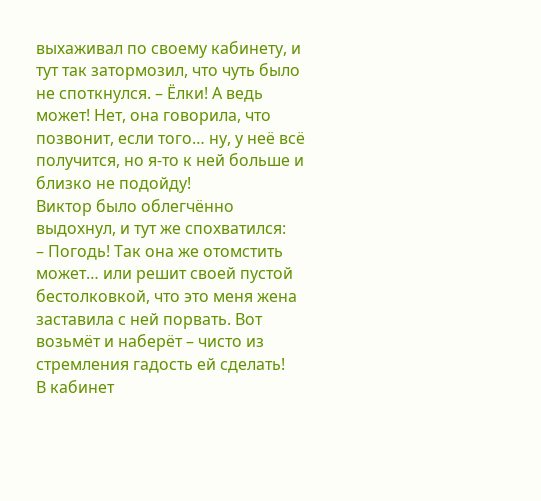выхаживал по своему кабинету, и тут так затормозил, что чуть было не споткнулся. – Ёлки! А ведь может! Нет, она говорила, что позвонит, если того… ну, у неё всё получится, но я-то к ней больше и близко не подойду!
Виктор было облегчённо выдохнул, и тут же спохватился:
– Погодь! Так она же отомстить может… или решит своей пустой бестолковкой, что это меня жена заставила с ней порвать. Вот возьмёт и наберёт – чисто из стремления гадость ей сделать!
В кабинет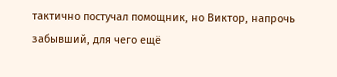тактично постучал помощник, но Виктор, напрочь забывший, для чего ещё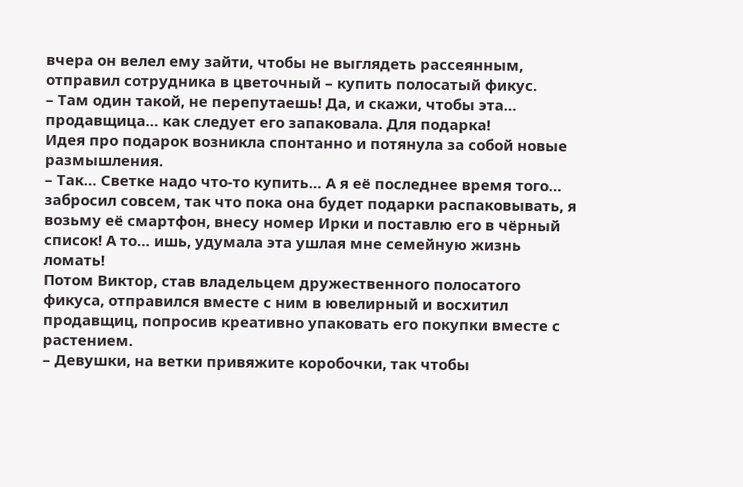вчера он велел ему зайти, чтобы не выглядеть рассеянным, отправил сотрудника в цветочный – купить полосатый фикус.
– Там один такой, не перепутаешь! Да, и скажи, чтобы эта… продавщица… как следует его запаковала. Для подарка!
Идея про подарок возникла спонтанно и потянула за собой новые размышления.
– Так… Светке надо что-то купить… А я её последнее время того… забросил совсем, так что пока она будет подарки распаковывать, я возьму её смартфон, внесу номер Ирки и поставлю его в чёрный список! А то… ишь, удумала эта ушлая мне семейную жизнь ломать!
Потом Виктор, став владельцем дружественного полосатого фикуса, отправился вместе с ним в ювелирный и восхитил продавщиц, попросив креативно упаковать его покупки вместе с растением.
– Девушки, на ветки привяжите коробочки, так чтобы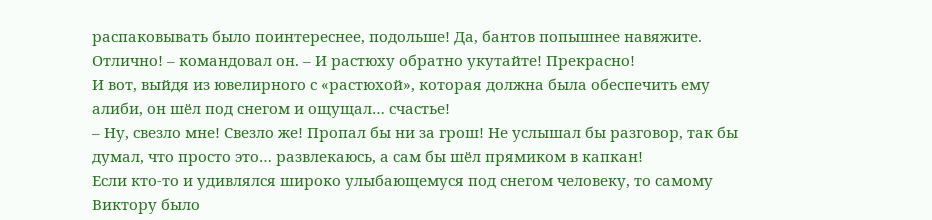распаковывать было поинтереснее, подольше! Да, бантов попышнее навяжите. Отлично! – командовал он. – И растюху обратно укутайте! Прекрасно!
И вот, выйдя из ювелирного с «растюхой», которая должна была обеспечить ему алиби, он шёл под снегом и ощущал… счастье!
– Ну, свезло мне! Свезло же! Пропал бы ни за грош! Не услышал бы разговор, так бы думал, что просто это… развлекаюсь, а сам бы шёл прямиком в капкан!
Если кто-то и удивлялся широко улыбающемуся под снегом человеку, то самому Виктору было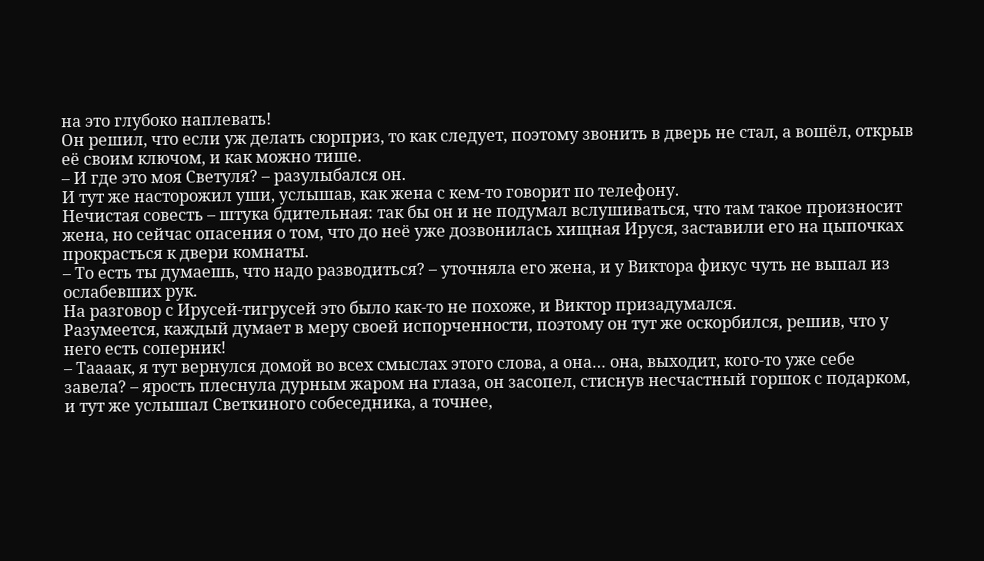на это глубоко наплевать!
Он решил, что если уж делать сюрприз, то как следует, поэтому звонить в дверь не стал, а вошёл, открыв её своим ключом, и как можно тише.
– И где это моя Светуля? – разулыбался он.
И тут же насторожил уши, услышав, как жена с кем-то говорит по телефону.
Нечистая совесть – штука бдительная: так бы он и не подумал вслушиваться, что там такое произносит жена, но сейчас опасения о том, что до неё уже дозвонилась хищная Ируся, заставили его на цыпочках прокрасться к двери комнаты.
– То есть ты думаешь, что надо разводиться? – уточняла его жена, и у Виктора фикус чуть не выпал из ослабевших рук.
На разговор с Ирусей-тигрусей это было как-то не похоже, и Виктор призадумался.
Разумеется, каждый думает в меру своей испорченности, поэтому он тут же оскорбился, решив, что у него есть соперник!
– Таааак, я тут вернулся домой во всех смыслах этого слова, а она… она, выходит, кого-то уже себе завела? – ярость плеснула дурным жаром на глаза, он засопел, стиснув несчастный горшок с подарком, и тут же услышал Светкиного собеседника, а точнее,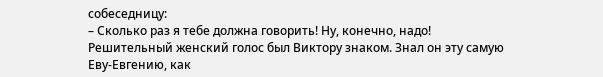собеседницу:
– Сколько раз я тебе должна говорить! Ну, конечно, надо!
Решительный женский голос был Виктору знаком. Знал он эту самую Еву-Евгению, как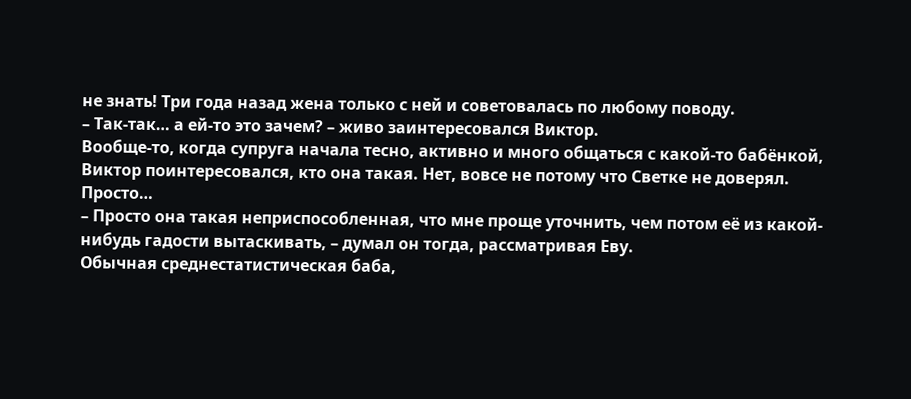не знать! Три года назад жена только с ней и советовалась по любому поводу.
– Так-так… а ей-то это зачем? – живо заинтересовался Виктор.
Вообще-то, когда супруга начала тесно, активно и много общаться с какой-то бабёнкой, Виктор поинтересовался, кто она такая. Нет, вовсе не потому что Светке не доверял. Просто…
– Просто она такая неприспособленная, что мне проще уточнить, чем потом её из какой-нибудь гадости вытаскивать, – думал он тогда, рассматривая Еву.
Обычная среднестатистическая баба,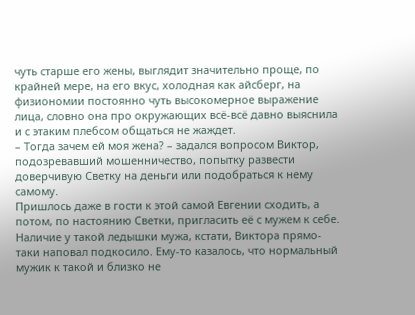чуть старше его жены, выглядит значительно проще, по крайней мере, на его вкус, холодная как айсберг, на физиономии постоянно чуть высокомерное выражение лица, словно она про окружающих всё-всё давно выяснила и с этаким плебсом общаться не жаждет.
– Тогда зачем ей моя жена? – задался вопросом Виктор, подозревавший мошенничество, попытку развести доверчивую Светку на деньги или подобраться к нему самому.
Пришлось даже в гости к этой самой Евгении сходить, а потом, по настоянию Светки, пригласить её с мужем к себе.
Наличие у такой ледышки мужа, кстати, Виктора прямо-таки наповал подкосило. Ему-то казалось, что нормальный мужик к такой и близко не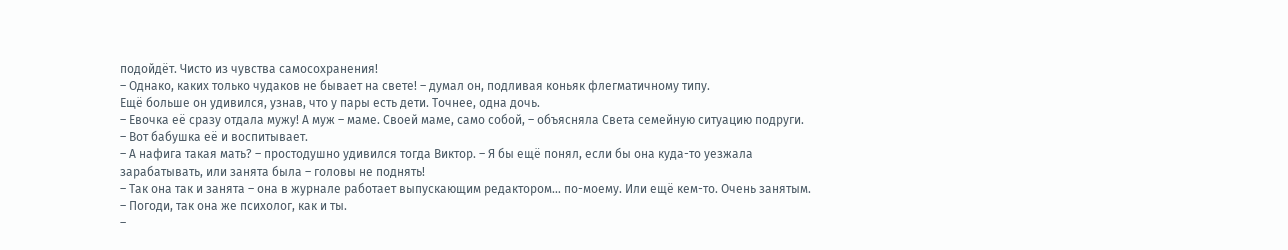подойдёт. Чисто из чувства самосохранения!
– Однако, каких только чудаков не бывает на свете! – думал он, подливая коньяк флегматичному типу.
Ещё больше он удивился, узнав, что у пары есть дети. Точнее, одна дочь.
– Евочка её сразу отдала мужу! А муж – маме. Своей маме, само собой, – объясняла Света семейную ситуацию подруги. – Вот бабушка её и воспитывает.
– А нафига такая мать? – простодушно удивился тогда Виктор. – Я бы ещё понял, если бы она куда-то уезжала зарабатывать, или занята была – головы не поднять!
– Так она так и занята – она в журнале работает выпускающим редактором… по-моему. Или ещё кем-то. Очень занятым.
– Погоди, так она же психолог, как и ты.
–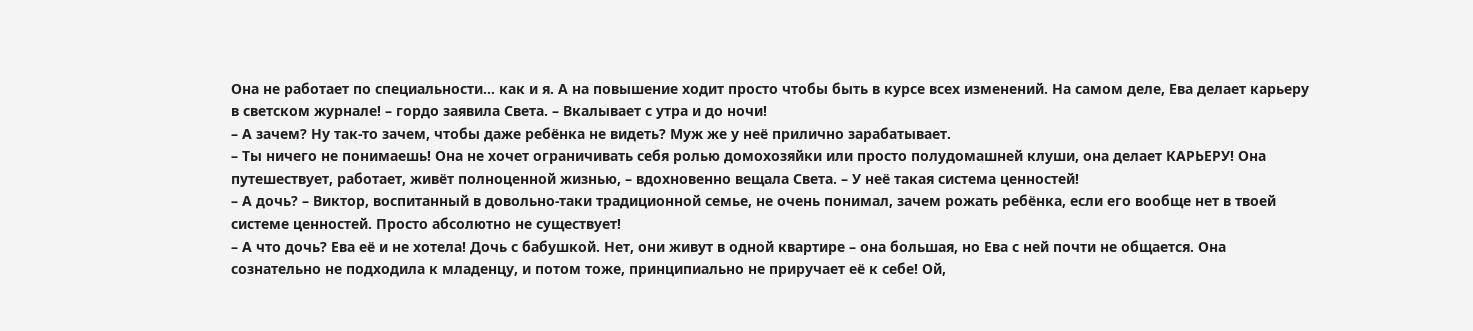Она не работает по специальности… как и я. А на повышение ходит просто чтобы быть в курсе всех изменений. На самом деле, Ева делает карьеру в светском журнале! – гордо заявила Света. – Вкалывает с утра и до ночи!
– А зачем? Ну так-то зачем, чтобы даже ребёнка не видеть? Муж же у неё прилично зарабатывает.
– Ты ничего не понимаешь! Она не хочет ограничивать себя ролью домохозяйки или просто полудомашней клуши, она делает КАРЬЕРУ! Она путешествует, работает, живёт полноценной жизнью, – вдохновенно вещала Света. – У неё такая система ценностей!
– А дочь? – Виктор, воспитанный в довольно-таки традиционной семье, не очень понимал, зачем рожать ребёнка, если его вообще нет в твоей системе ценностей. Просто абсолютно не существует!
– А что дочь? Ева её и не хотела! Дочь с бабушкой. Нет, они живут в одной квартире – она большая, но Ева с ней почти не общается. Она сознательно не подходила к младенцу, и потом тоже, принципиально не приручает её к себе! Ой,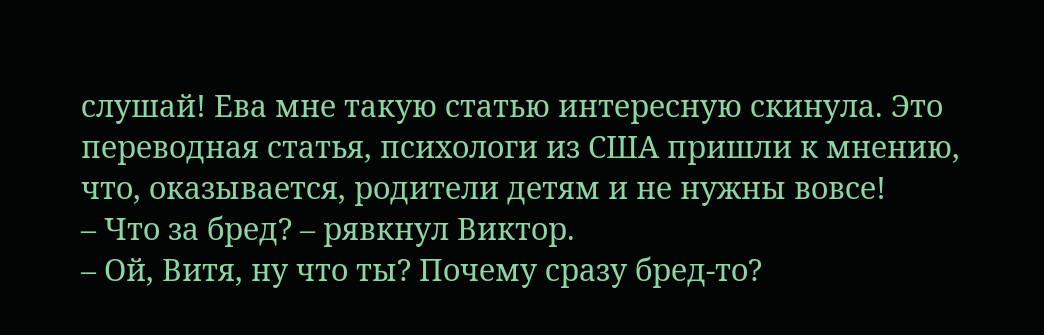слушай! Ева мне такую статью интересную скинула. Это переводная статья, психологи из США пришли к мнению, что, оказывается, родители детям и не нужны вовсе!
– Что за бред? – рявкнул Виктор.
– Ой, Витя, ну что ты? Почему сразу бред-то?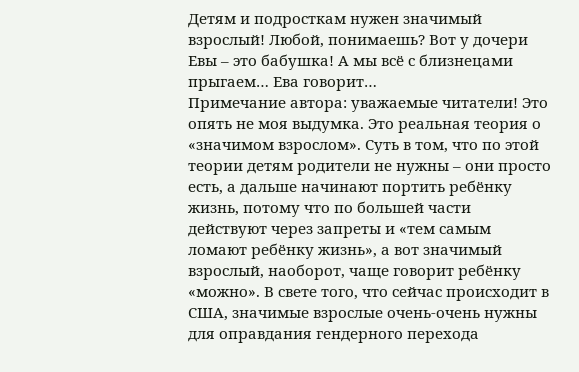Детям и подросткам нужен значимый взрослый! Любой, понимаешь? Вот у дочери Евы – это бабушка! А мы всё с близнецами прыгаем… Ева говорит…
Примечание автора: уважаемые читатели! Это опять не моя выдумка. Это реальная теория о «значимом взрослом». Суть в том, что по этой теории детям родители не нужны – они просто есть, а дальше начинают портить ребёнку жизнь, потому что по большей части действуют через запреты и «тем самым ломают ребёнку жизнь», а вот значимый взрослый, наоборот, чаще говорит ребёнку «можно». В свете того, что сейчас происходит в США, значимые взрослые очень-очень нужны для оправдания гендерного перехода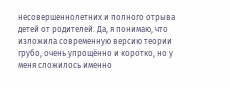несовершеннолетних и полного отрыва детей от родителей. Да, я понимаю, что изложила современную версию теории грубо, очень упрощённо и коротко, но у меня сложилось именно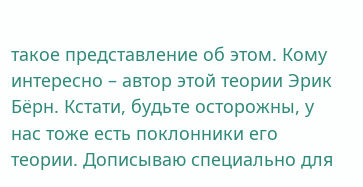такое представление об этом. Кому интересно – автор этой теории Эрик Бёрн. Кстати, будьте осторожны, у нас тоже есть поклонники его теории. Дописываю специально для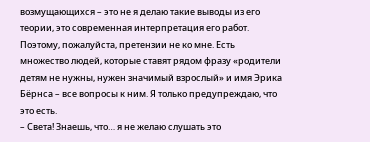возмущающихся – это не я делаю такие выводы из его теории, это современная интерпретация его работ. Поэтому, пожалуйста, претензии не ко мне. Есть множество людей, которые ставят рядом фразу «родители детям не нужны, нужен значимый взрослый» и имя Эрика Бёрнса – все вопросы к ним. Я только предупреждаю, что это есть.
– Света! Знаешь, что… я не желаю слушать это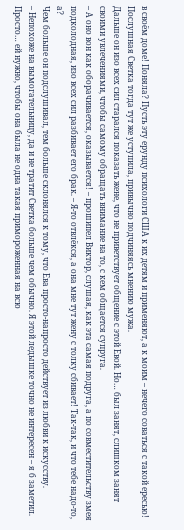в своём доме! Поняла? Пусть эту ерунду психологи США к их детям и применяют, а к моим – нечего соваться с такой ересью!
Послушная Светка тогда тут же уступила, привычно подчиняясь мнению мужа.
Дальше он изо всех сил старался показать жене, что не приветствует общение с этой Евой. Но… был занят, слишком занят своими увлечениями, чтобы самому обращать внимание на то, с кем общается супруга.
– А оно вон как оборачивается, оказывается! – прошипел Виктор, слушая, как эта самая подруга, а по совместительству змея подколодная, изо всех сил разбивает его брак. – Я-то отвлёкся, а она мне тут жену с толку сбивает! Так-так, и что тебе надо-то, а?
Чем больше он подслушивал, тем больше склонялся к тому, что Ева просто-напросто действует из любви к искусству.
– Непохоже на вымогательницу, да и не тратит Светка больше чем обычно. Я этой ледышке точно не интересен – я б заметил. Просто… ей нужно, чтобы она была не одна такая примороженная на всю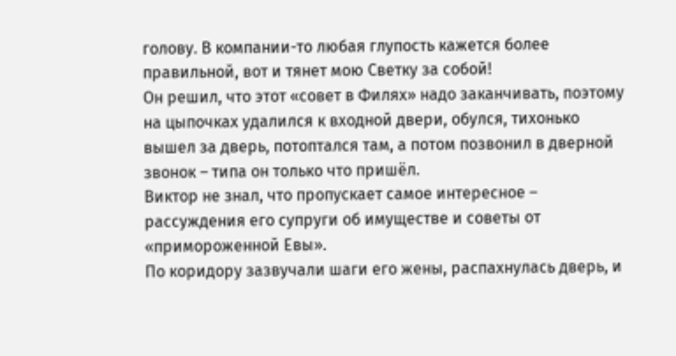голову. В компании-то любая глупость кажется более правильной, вот и тянет мою Светку за собой!
Он решил, что этот «совет в Филях» надо заканчивать, поэтому на цыпочках удалился к входной двери, обулся, тихонько вышел за дверь, потоптался там, а потом позвонил в дверной звонок – типа он только что пришёл.
Виктор не знал, что пропускает самое интересное – рассуждения его супруги об имуществе и советы от «примороженной Евы».
По коридору зазвучали шаги его жены, распахнулась дверь, и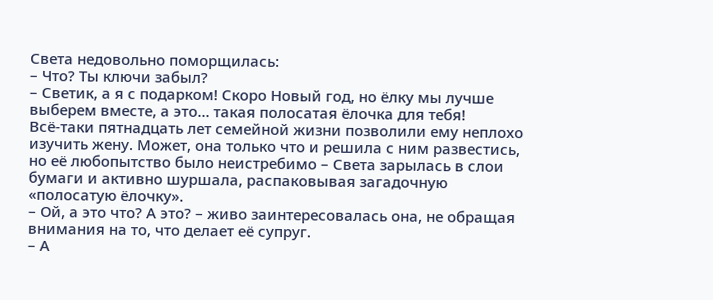Света недовольно поморщилась:
– Что? Ты ключи забыл?
– Светик, а я с подарком! Скоро Новый год, но ёлку мы лучше выберем вместе, а это… такая полосатая ёлочка для тебя!
Всё-таки пятнадцать лет семейной жизни позволили ему неплохо изучить жену. Может, она только что и решила с ним развестись, но её любопытство было неистребимо – Света зарылась в слои бумаги и активно шуршала, распаковывая загадочную «полосатую ёлочку».
– Ой, а это что? А это? – живо заинтересовалась она, не обращая внимания на то, что делает её супруг.
– А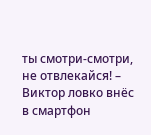ты смотри-смотри, не отвлекайся! – Виктор ловко внёс в смартфон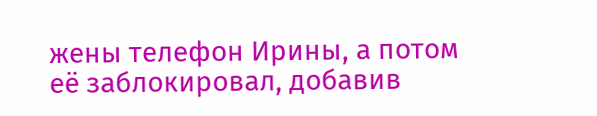жены телефон Ирины, а потом её заблокировал, добавив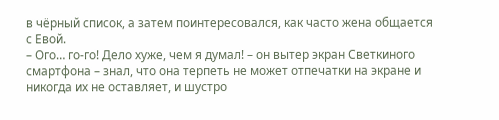в чёрный список, а затем поинтересовался, как часто жена общается с Евой.
– Ого… го-го! Дело хуже, чем я думал! – он вытер экран Светкиного смартфона – знал, что она терпеть не может отпечатки на экране и никогда их не оставляет, и шустро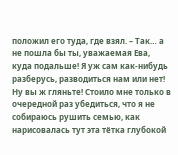положил его туда, где взял. – Так… а не пошла бы ты, уважаемая Ева, куда подальше! Я уж сам как-нибудь разберусь, разводиться нам или нет! Ну вы ж гляньте! Стоило мне только в очередной раз убедиться, что я не собираюсь рушить семью, как нарисовалась тут эта тётка глубокой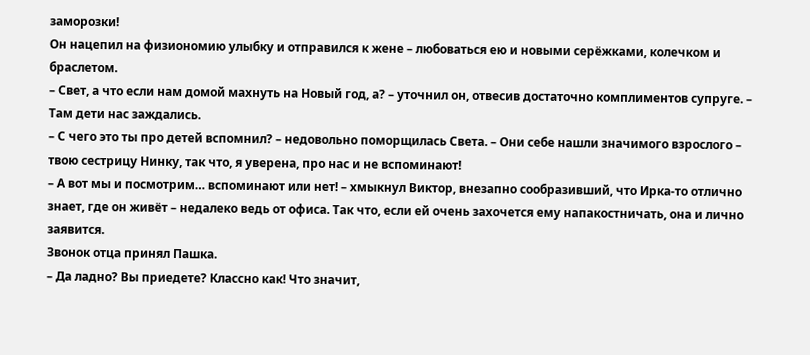заморозки!
Он нацепил на физиономию улыбку и отправился к жене – любоваться ею и новыми серёжками, колечком и браслетом.
– Свет, а что если нам домой махнуть на Новый год, а? – уточнил он, отвесив достаточно комплиментов супруге. – Там дети нас заждались.
– С чего это ты про детей вспомнил? – недовольно поморщилась Света. – Они себе нашли значимого взрослого – твою сестрицу Нинку, так что, я уверена, про нас и не вспоминают!
– А вот мы и посмотрим… вспоминают или нет! – хмыкнул Виктор, внезапно сообразивший, что Ирка-то отлично знает, где он живёт – недалеко ведь от офиса. Так что, если ей очень захочется ему напакостничать, она и лично заявится.
Звонок отца принял Пашка.
– Да ладно? Вы приедете? Классно как! Что значит,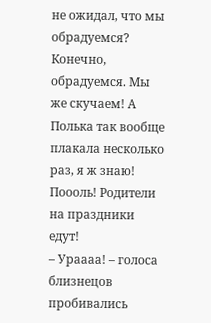не ожидал, что мы обрадуемся? Конечно, обрадуемся. Мы же скучаем! А Полька так вообще плакала несколько раз, я ж знаю! Поооль! Родители на праздники едут!
– Ураааа! – голоса близнецов пробивались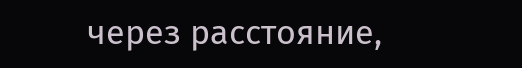через расстояние,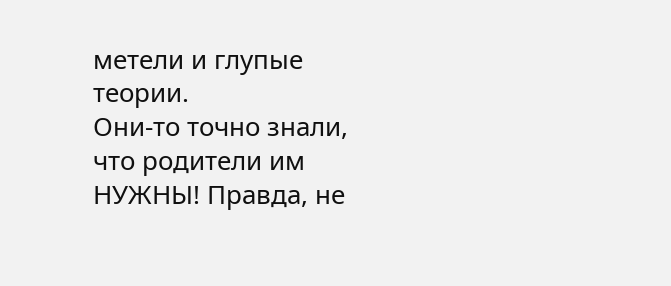метели и глупые теории.
Они-то точно знали, что родители им НУЖНЫ! Правда, не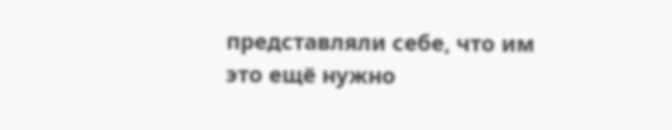представляли себе, что им это ещё нужно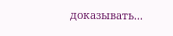доказывать...